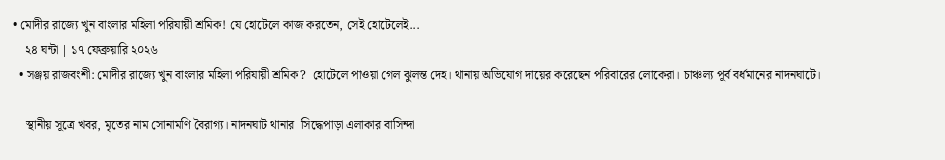• মোদীর রাজ্যে খুন বাংলার মহিলা পরিযায়ী শ্রমিক! যে হোটেলে কাজ করতেন, সেই হোটেলেই...
    ২৪ ঘন্টা | ১৭ ফেব্রুয়ারি ২০২৬
  • সঞ্জয় রাজবংশী: মোদীর রাজ্যে খুন বাংলার মহিলা পরিযায়ী শ্রমিক?  হোটেলে পাওয়া গেল ঝুলন্ত দেহ। থানায় অভিযোগ দায়ের করেছেন পরিবারের লোকেরা। চাঞ্চল্য পূর্ব বর্ধমানের নাদনঘাটে।

    স্থানীয় সূত্রে খবর, মৃতের নাম সোনামণি বৈরাগ্য। নাদনঘাট থানার  সিদ্ধেপাড়া এলাকার বাসিন্দা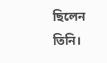ছিলেন তিনি।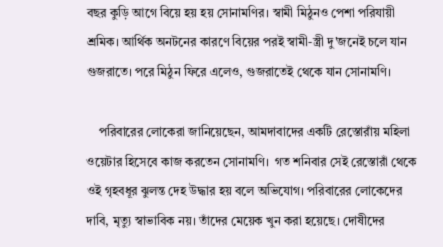বছর কুড়ি আগে বিয়ে হয় হয় সোনামণির। স্বামী মিঠুনও পেশা পরিযায়ী শ্রমিক। আর্থিক অনটনের কারণে বিয়ের পরই স্বামী-স্ত্রী দু'জনেই চলে যান গুজরাতে। পরে মিঠুন ফিরে এলেও, গুজরাতেই থেকে যান সোনামণি।

    পরিবারের লোকেরা জানিয়েছেন, আমদাবাদের একটি রেস্তোরাঁয় মহিলা ওয়েটার হিসেবে কাজ করতেন সোনামণি।  গত শনিবার সেই রেস্তোরাঁ থেকে ওই গৃহবধূর ঝুলন্ত দেহ উদ্ধার হয় বলে অভিযোগ। পরিবারের লোকেদের দাবি, মৃত্যু স্বাভাবিক নয়। তাঁদের মেয়েক খুন করা হয়েছে। দোষীদের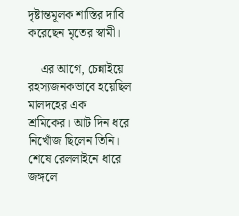দৃষ্টান্তমূলক শাস্তির দাবি করেছেন মৃতের স্বামী।

    এর আগে, চেন্নাইয়ে রহস্যজনকভাবে হয়েছিল মালদহের এক শ্রমিকের। আট দিন ধরে নিখোঁজ ছিলেন তিনি।  শেষে রেললাইনে ধারে জঙ্গলে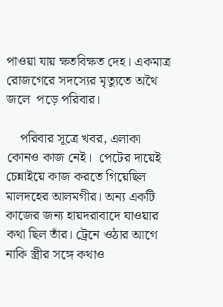পাওয়া যায় ক্ষতবিক্ষত দেহ। একমাত্র রোজগেরে সদস্যের মৃত্যুতে অথৈ জলে  পড়ে পরিবার।

    পরিবার সূত্রে খবর, এলাকা কোনও কাজ নেই।  পেটের দায়েই চেন্নাইয়ে কাজ করতে গিয়েছিল মালদহের আলমগীর। অন্য একটি কাজের জন্য হায়দরাবাদে যাওয়ার কথা ছিল তাঁর। ট্রেনে ওঠার আগে নাকি স্ত্রীর সঙ্গে কথাও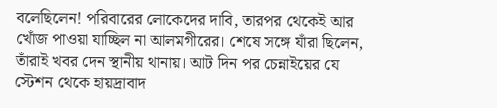বলেছিলেন! পরিবারের লোকেদের দাবি, তারপর থেকেই আর খোঁজ পাওয়া যাচ্ছিল না আলমগীরের। শেষে সঙ্গে যাঁরা ছিলেন, তাঁরাই খবর দেন স্থানীয় থানায়। আট দিন পর চেন্নাইয়ের যে স্টেশন থেকে হায়দ্রাবাদ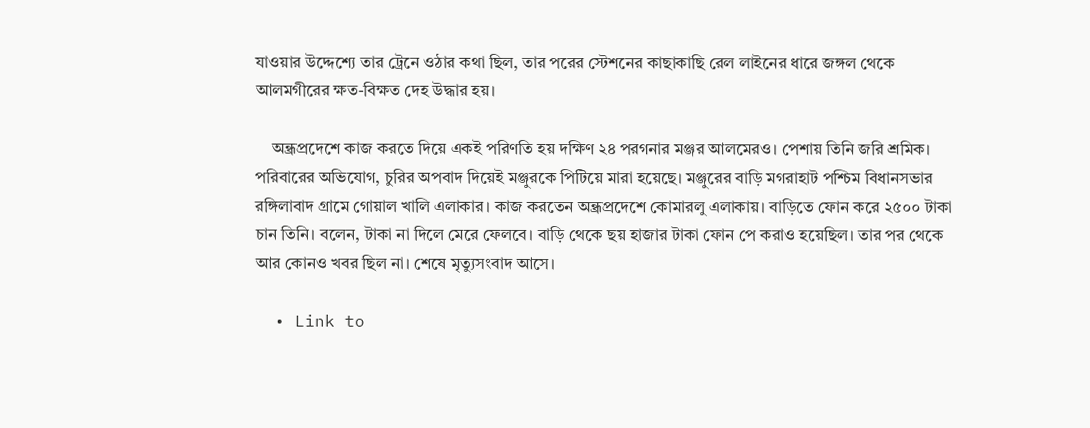যাওয়ার উদ্দেশ্যে তার ট্রেনে ওঠার কথা ছিল, তার পরের স্টেশনের কাছাকাছি রেল লাইনের ধারে জঙ্গল থেকে আলমগীরের ক্ষত-বিক্ষত দেহ উদ্ধার হয়।

    অন্ধ্রপ্রদেশে কাজ করতে দিয়ে একই পরিণতি হয় দক্ষিণ ২৪ পরগনার মঞ্জর আলমেরও। পেশায় তিনি জরি শ্রমিক। পরিবারের অভিযোগ, চুরির অপবাদ দিয়েই মঞ্জুরকে পিটিয়ে মারা হয়েছে। মঞ্জুরের বাড়ি মগরাহাট পশ্চিম বিধানসভার রঙ্গিলাবাদ গ্রামে গোয়াল খালি এলাকার। কাজ করতেন অন্ধ্রপ্রদেশে কোমারলু এলাকায়। বাড়িতে ফোন করে ২৫০০ টাকা চান তিনি। বলেন, টাকা না দিলে মেরে ফেলবে। বাড়ি থেকে ছয় হাজার টাকা ফোন পে করাও হয়েছিল। তার পর থেকে আর কোনও খবর ছিল না। শেষে মৃত্যুসংবাদ আসে।

  • Link to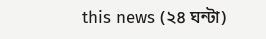this news (২৪ ঘন্টা)